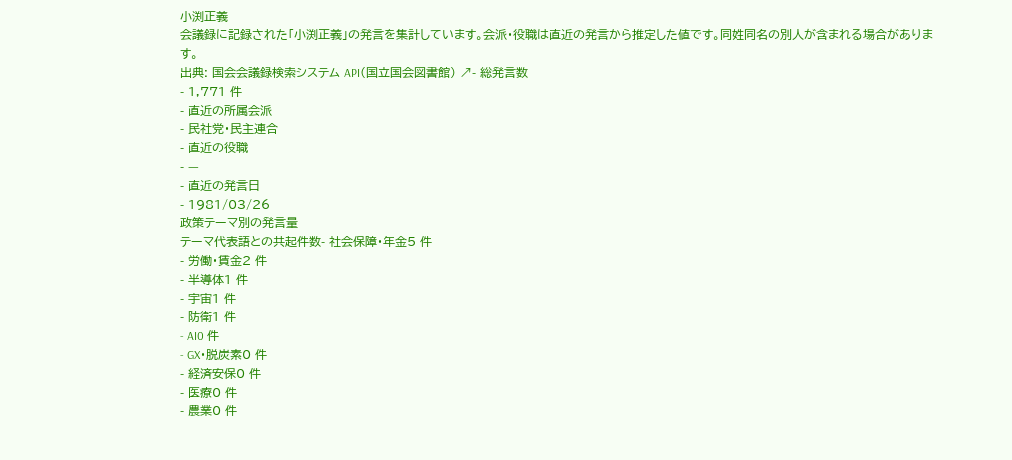小渕正義
会議録に記録された「小渕正義」の発言を集計しています。会派・役職は直近の発言から推定した値です。同姓同名の別人が含まれる場合があります。
出典: 国会会議録検索システム API(国立国会図書館) ↗- 総発言数
- 1,771 件
- 直近の所属会派
- 民社党・民主連合
- 直近の役職
- —
- 直近の発言日
- 1981/03/26
政策テーマ別の発言量
テーマ代表語との共起件数- 社会保障・年金5 件
- 労働・賃金2 件
- 半導体1 件
- 宇宙1 件
- 防衛1 件
- AI0 件
- GX・脱炭素0 件
- 経済安保0 件
- 医療0 件
- 農業0 件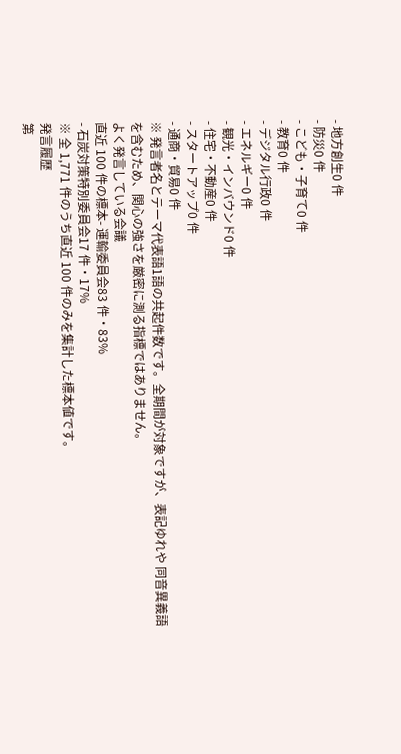- 地方創生0 件
- 防災0 件
- こども・子育て0 件
- 教育0 件
- デジタル行政0 件
- エネルギー0 件
- 観光・インバウンド0 件
- 住宅・不動産0 件
- スタートアップ0 件
- 通商・貿易0 件
※ 発言者名とテーマ代表語1語の共起件数です。全期間が対象ですが、表記ゆれや 同音異義語を含むため、関心の強さを厳密に測る指標ではありません。
よく発言している会議
直近 100 件の標本- 運輸委員会83 件・83%
- 石炭対策特別委員会17 件・17%
※ 全 1,771 件のうち直近 100 件のみを集計した標本値です。
発言履歴
第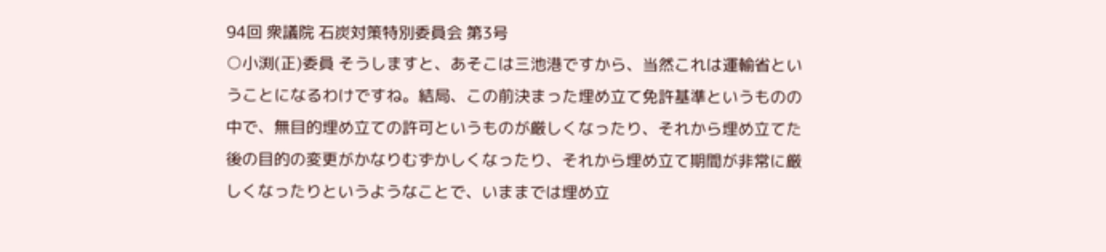94回 衆議院 石炭対策特別委員会 第3号
○小渕(正)委員 そうしますと、あそこは三池港ですから、当然これは運輸省ということになるわけですね。結局、この前決まった埋め立て免許基準というものの中で、無目的埋め立ての許可というものが厳しくなったり、それから埋め立てた後の目的の変更がかなりむずかしくなったり、それから埋め立て期間が非常に厳しくなったりというようなことで、いままでは埋め立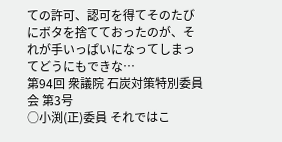ての許可、認可を得てそのたびにボタを捨てておったのが、それが手いっぱいになってしまってどうにもできな…
第94回 衆議院 石炭対策特別委員会 第3号
○小渕(正)委員 それではこ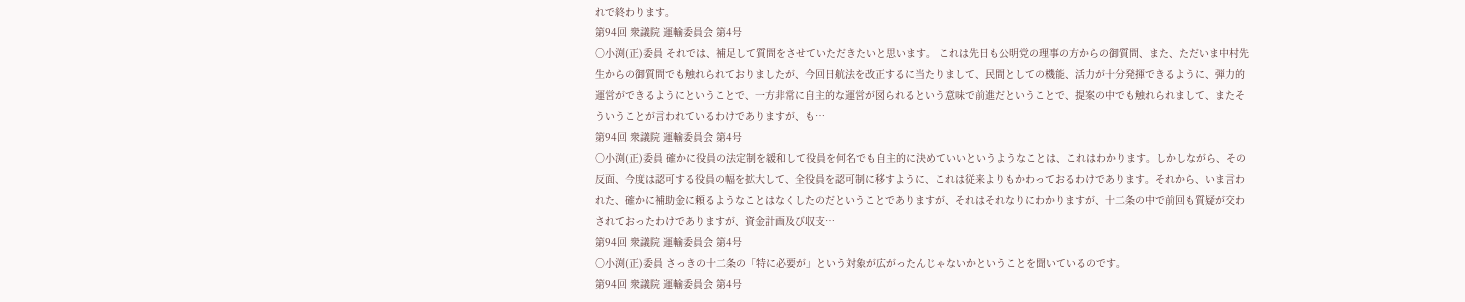れで終わります。
第94回 衆議院 運輸委員会 第4号
○小渕(正)委員 それでは、補足して質問をさせていただきたいと思います。 これは先日も公明党の理事の方からの御質問、また、ただいま中村先生からの御質問でも触れられておりましたが、今回日航法を改正するに当たりまして、民間としての機能、活力が十分発揮できるように、弾力的運営ができるようにということで、一方非常に自主的な運営が図られるという意味で前進だということで、提案の中でも触れられまして、またそういうことが言われているわけでありますが、も…
第94回 衆議院 運輸委員会 第4号
○小渕(正)委員 確かに役員の法定制を緩和して役員を何名でも自主的に決めていいというようなことは、これはわかります。しかしながら、その反面、今度は認可する役員の幅を拡大して、全役員を認可制に移すように、これは従来よりもかわっておるわけであります。それから、いま言われた、確かに補助金に頼るようなことはなくしたのだということでありますが、それはそれなりにわかりますが、十二条の中で前回も質疑が交わされておったわけでありますが、資金計画及び収支…
第94回 衆議院 運輸委員会 第4号
○小渕(正)委員 さっきの十二条の「特に必要が」という対象が広がったんじゃないかということを聞いているのです。
第94回 衆議院 運輸委員会 第4号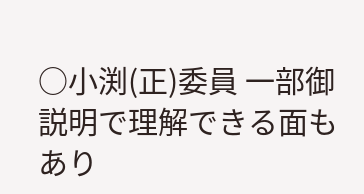○小渕(正)委員 一部御説明で理解できる面もあり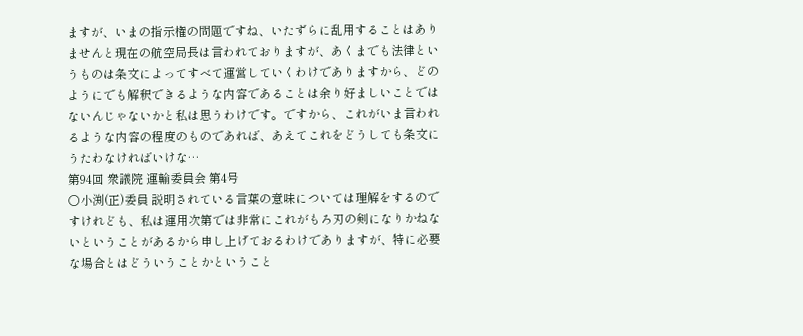ますが、いまの指示権の問題ですね、いたずらに乱用することはありませんと現在の航空局長は言われておりますが、あくまでも法律というものは条文によってすべて運営していくわけでありますから、どのようにでも解釈できるような内容であることは余り好ましいことではないんじゃないかと私は思うわけです。ですから、これがいま言われるような内容の程度のものであれば、あえてこれをどうしても条文にうたわなければいけな…
第94回 衆議院 運輸委員会 第4号
○小渕(正)委員 説明されている言葉の意味については理解をするのですけれども、私は運用次第では非常にこれがもろ刃の剣になりかねないということがあるから申し上げておるわけでありますが、特に必要な場合とはどういうことかということ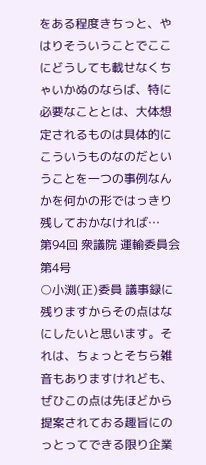をある程度きちっと、やはりそういうことでここにどうしても載せなくちゃいかぬのならば、特に必要なこととは、大体想定されるものは具体的にこういうものなのだということを一つの事例なんかを何かの形ではっきり残しておかなければ…
第94回 衆議院 運輸委員会 第4号
○小渕(正)委員 議事録に残りますからその点はなにしたいと思います。それは、ちょっとそちら雑音もありますけれども、ぜひこの点は先ほどから提案されておる趣旨にのっとってできる限り企業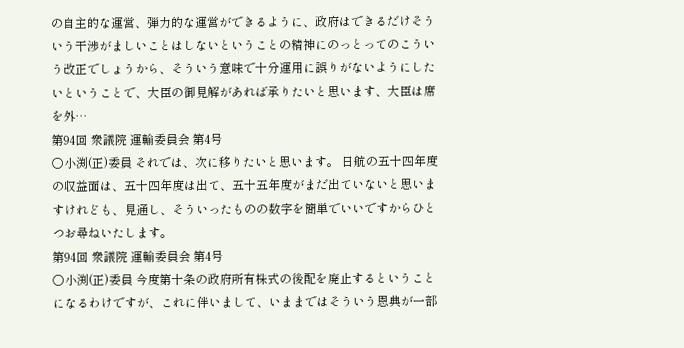の自主的な運営、弾力的な運営ができるように、政府はできるだけそういう干渉がましいことはしないということの精神にのっとってのこういう改正でしょうから、そういう意味で十分運用に誤りがないようにしたいということで、大臣の御見解があれば承りたいと思います、大臣は席を外…
第94回 衆議院 運輸委員会 第4号
○小渕(正)委員 それでは、次に移りたいと思います。 日航の五十四年度の収益面は、五十四年度は出て、五十五年度がまだ出ていないと思いますけれども、見通し、そういったものの数字を簡単でいいですからひとつお尋ねいたします。
第94回 衆議院 運輸委員会 第4号
○小渕(正)委員 今度第十条の政府所有株式の後配を廃止するということになるわけですが、これに伴いまして、いままではそういう恩典が一部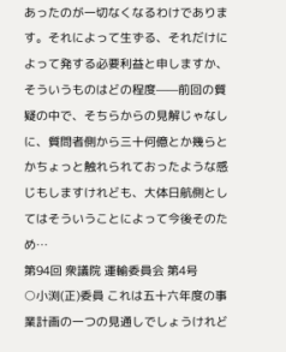あったのが一切なくなるわけであります。それによって生ずる、それだけによって発する必要利益と申しますか、そういうものはどの程度——前回の質疑の中で、そちらからの見解じゃなしに、質問者側から三十何億とか幾らとかちょっと触れられておったような感じもしますけれども、大体日航側としてはそういうことによって今後そのため…
第94回 衆議院 運輸委員会 第4号
○小渕(正)委員 これは五十六年度の事業計画の一つの見通しでしょうけれど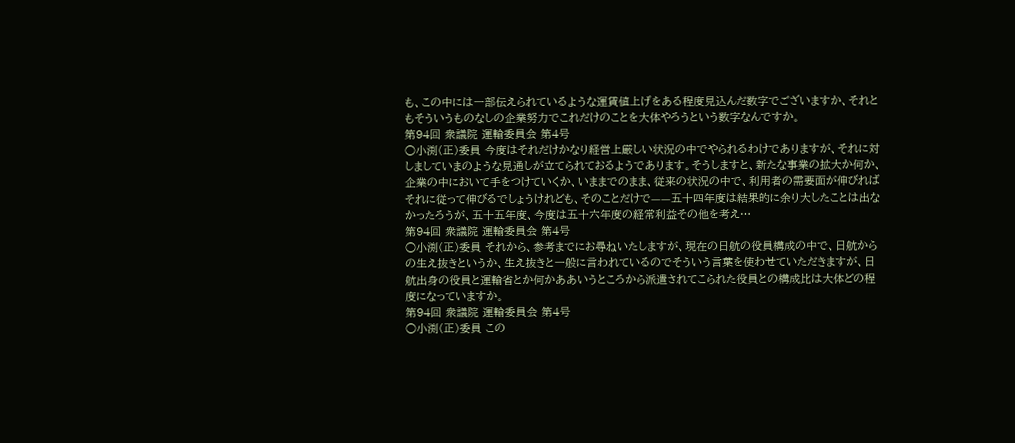も、この中には一部伝えられているような運賃値上げをある程度見込んだ数字でございますか、それともそういうものなしの企業努力でこれだけのことを大体やろうという数字なんですか。
第94回 衆議院 運輸委員会 第4号
○小渕(正)委員 今度はそれだけかなり経営上厳しい状況の中でやられるわけでありますが、それに対しましていまのような見通しが立てられておるようであります。そうしますと、新たな事業の拡大か何か、企業の中において手をつけていくか、いままでのまま、従来の状況の中で、利用者の需要面が伸びればそれに従って伸びるでしょうけれども、そのことだけで——五十四年度は結果的に余り大したことは出なかったろうが、五十五年度、今度は五十六年度の経常利益その他を考え…
第94回 衆議院 運輸委員会 第4号
○小渕(正)委員 それから、参考までにお尋ねいたしますが、現在の日航の役員構成の中で、日航からの生え抜きというか、生え抜きと一般に言われているのでそういう言葉を使わせていただきますが、日航出身の役員と運輸省とか何かああいうところから派遣されてこられた役員との構成比は大体どの程度になっていますか。
第94回 衆議院 運輸委員会 第4号
○小渕(正)委員 この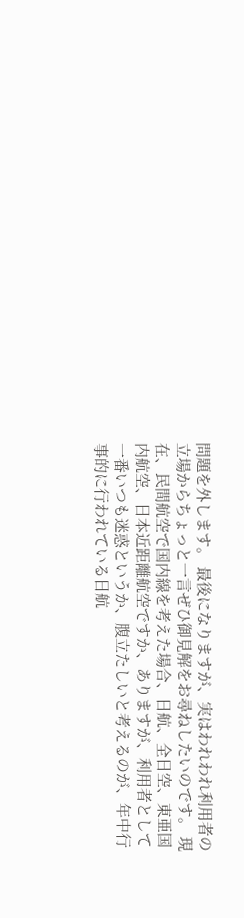問題を外します。 最後になりますが、実はわれわれ利用者の立場からちょっと一言ぜひ御見解をお尋ねしたいのです。 現在、民間航空で国内線を考えた場合、日航、全日空、東亜国内航空、日本近距離航空ですか、ありますが、利用者として一番いつも迷惑というか、腹立たしいと考えるのが、年中行事的に行われている日航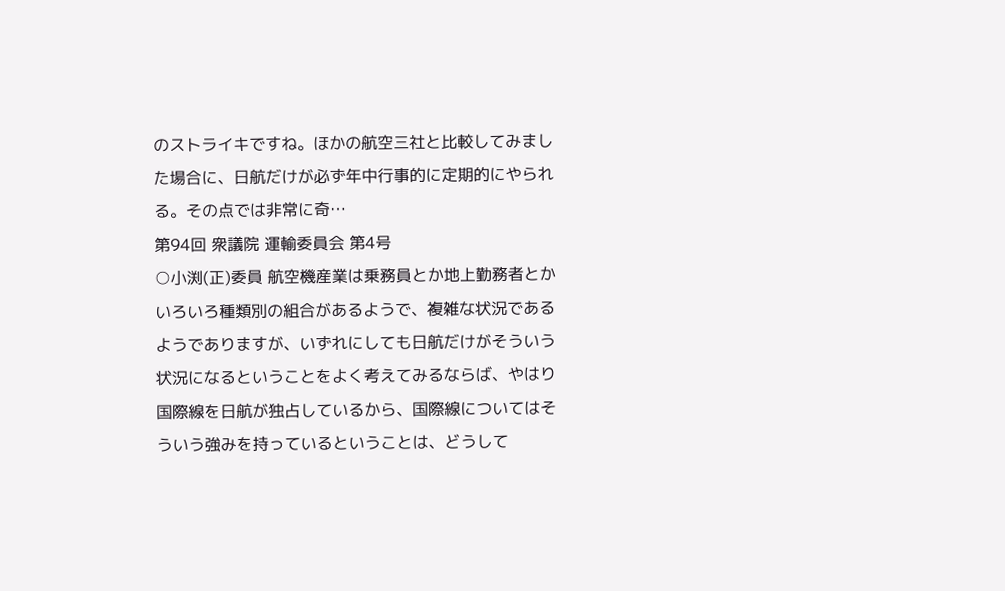のストライキですね。ほかの航空三社と比較してみました場合に、日航だけが必ず年中行事的に定期的にやられる。その点では非常に奇…
第94回 衆議院 運輸委員会 第4号
○小渕(正)委員 航空機産業は乗務員とか地上勤務者とかいろいろ種類別の組合があるようで、複雑な状況であるようでありますが、いずれにしても日航だけがそういう状況になるということをよく考えてみるならば、やはり国際線を日航が独占しているから、国際線についてはそういう強みを持っているということは、どうして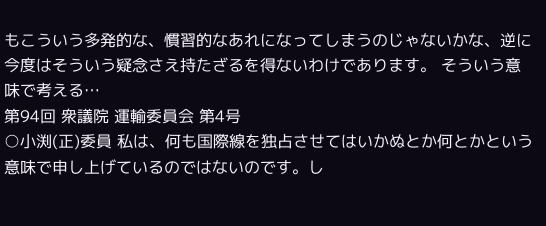もこういう多発的な、慣習的なあれになってしまうのじゃないかな、逆に今度はそういう疑念さえ持たざるを得ないわけであります。 そういう意味で考える…
第94回 衆議院 運輸委員会 第4号
○小渕(正)委員 私は、何も国際線を独占させてはいかぬとか何とかという意味で申し上げているのではないのです。し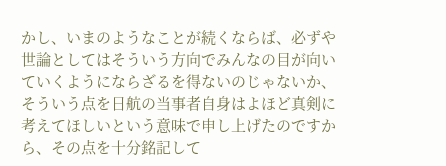かし、いまのようなことが続くならば、必ずや世論としてはそういう方向でみんなの目が向いていくようにならざるを得ないのじゃないか、そういう点を日航の当事者自身はよほど真剣に考えてほしいという意味で申し上げたのですから、その点を十分銘記して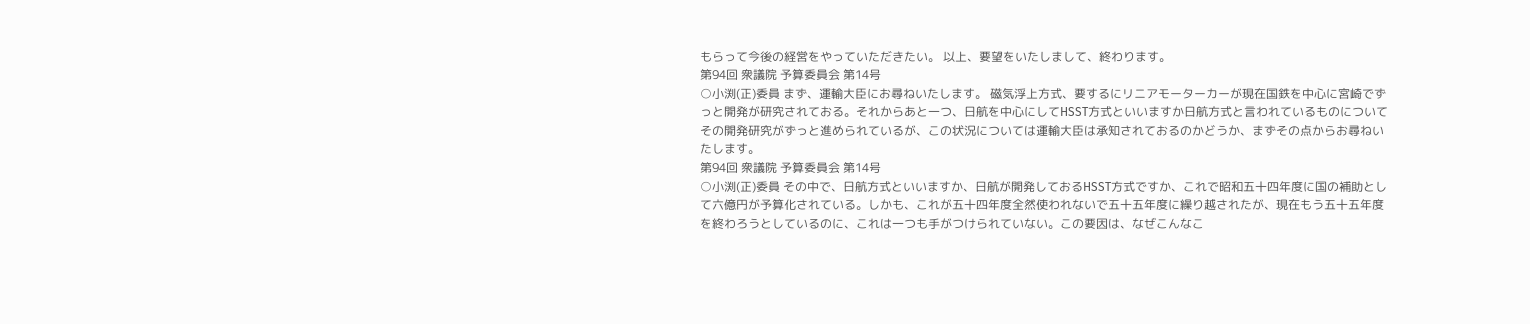もらって今後の経営をやっていただきたい。 以上、要望をいたしまして、終わります。
第94回 衆議院 予算委員会 第14号
○小渕(正)委員 まず、運輸大臣にお尋ねいたします。 磁気浮上方式、要するにリニアモーターカーが現在国鉄を中心に宮崎でずっと開発が研究されておる。それからあと一つ、日航を中心にしてHSST方式といいますか日航方式と言われているものについてその開発研究がずっと進められているが、この状況については運輸大臣は承知されておるのかどうか、まずその点からお尋ねいたします。
第94回 衆議院 予算委員会 第14号
○小渕(正)委員 その中で、日航方式といいますか、日航が開発しておるHSST方式ですか、これで昭和五十四年度に国の補助として六億円が予算化されている。しかも、これが五十四年度全然使われないで五十五年度に繰り越されたが、現在もう五十五年度を終わろうとしているのに、これは一つも手がつけられていない。この要因は、なぜこんなこ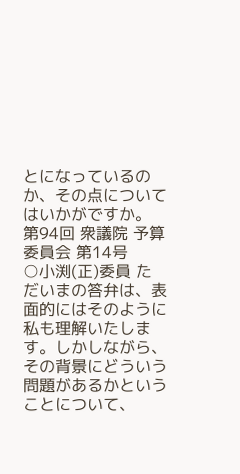とになっているのか、その点についてはいかがですか。
第94回 衆議院 予算委員会 第14号
○小渕(正)委員 ただいまの答弁は、表面的にはそのように私も理解いたします。しかしながら、その背景にどういう問題があるかということについて、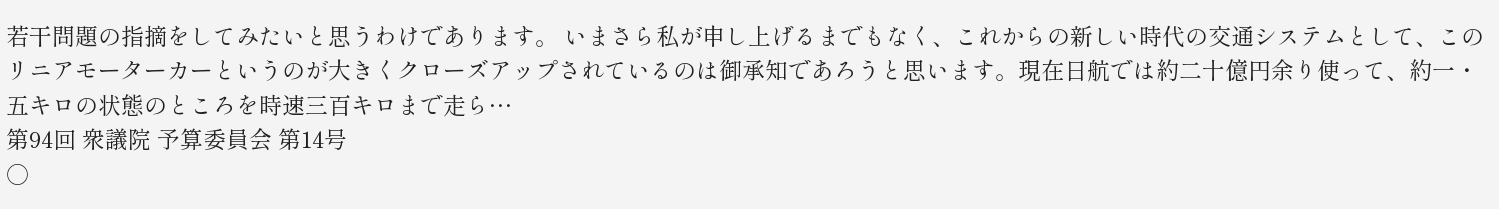若干問題の指摘をしてみたいと思うわけであります。 いまさら私が申し上げるまでもなく、これからの新しい時代の交通システムとして、このリニアモーターカーというのが大きくクローズアップされているのは御承知であろうと思います。現在日航では約二十億円余り使って、約一・五キロの状態のところを時速三百キロまで走ら…
第94回 衆議院 予算委員会 第14号
○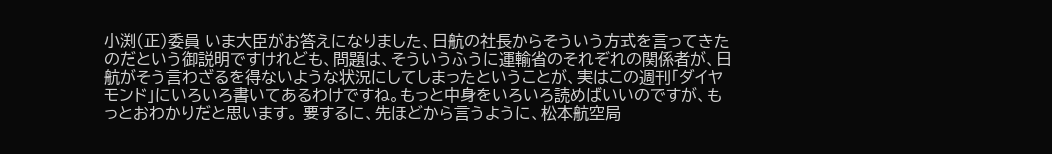小渕(正)委員 いま大臣がお答えになりました、日航の社長からそういう方式を言ってきたのだという御説明ですけれども、問題は、そういうふうに運輸省のそれぞれの関係者が、日航がそう言わざるを得ないような状況にしてしまったということが、実はこの週刊「ダイヤモンド」にいろいろ書いてあるわけですね。もっと中身をいろいろ読めばいいのですが、もっとおわかりだと思います。 要するに、先ほどから言うように、松本航空局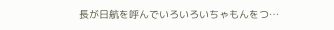長が日航を呼んでいろいろいちゃもんをつ…